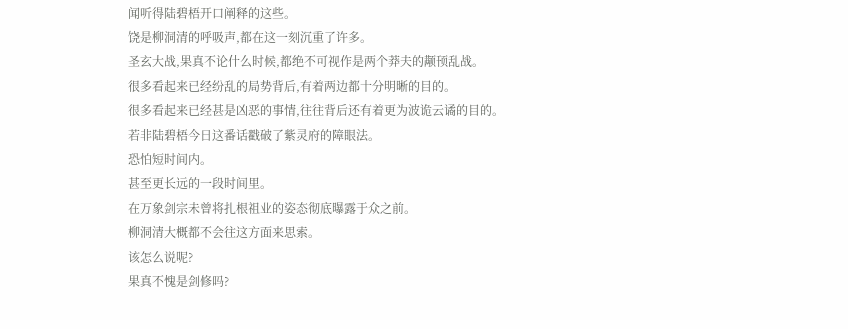闻听得陆碧梧开口阐释的这些。
饶是柳洞清的呼吸声,都在这一刻沉重了许多。
圣玄大战,果真不论什么时候,都绝不可视作是两个莽夫的颟顸乱战。
很多看起来已经纷乱的局势背后,有着两边都十分明晰的目的。
很多看起来已经甚是凶恶的事情,往往背后还有着更为波诡云谲的目的。
若非陆碧梧今日这番话戳破了紫灵府的障眼法。
恐怕短时间内。
甚至更长远的一段时间里。
在万象剑宗未曾将扎根祖业的姿态彻底曝露于众之前。
柳洞清大概都不会往这方面来思索。
该怎么说呢?
果真不愧是剑修吗?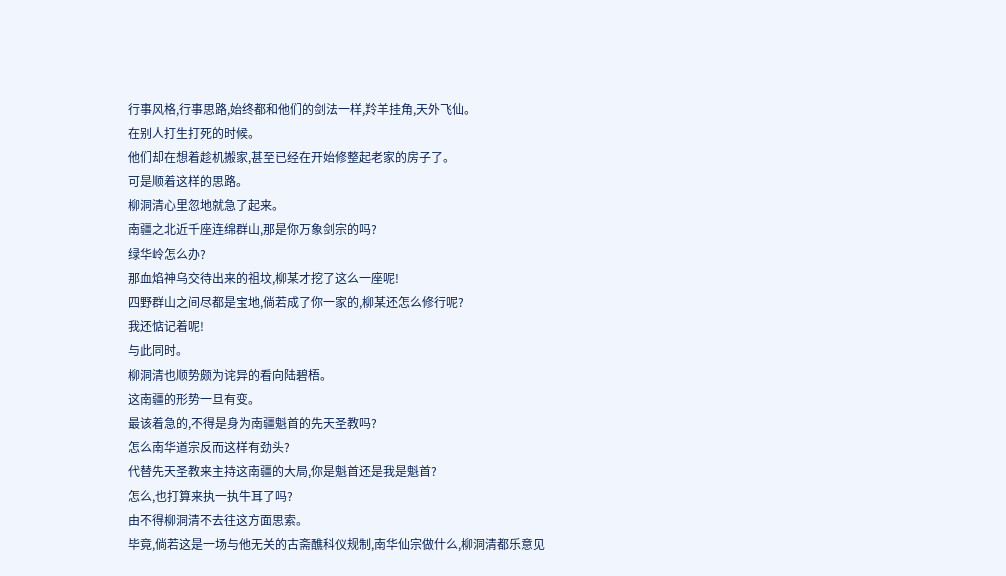行事风格,行事思路,始终都和他们的剑法一样,羚羊挂角,天外飞仙。
在别人打生打死的时候。
他们却在想着趁机搬家,甚至已经在开始修整起老家的房子了。
可是顺着这样的思路。
柳洞清心里忽地就急了起来。
南疆之北近千座连绵群山,那是你万象剑宗的吗?
绿华岭怎么办?
那血焰神乌交待出来的祖坟,柳某才挖了这么一座呢!
四野群山之间尽都是宝地,倘若成了你一家的,柳某还怎么修行呢?
我还惦记着呢!
与此同时。
柳洞清也顺势颇为诧异的看向陆碧梧。
这南疆的形势一旦有变。
最该着急的,不得是身为南疆魁首的先天圣教吗?
怎么南华道宗反而这样有劲头?
代替先天圣教来主持这南疆的大局,你是魁首还是我是魁首?
怎么,也打算来执一执牛耳了吗?
由不得柳洞清不去往这方面思索。
毕竟,倘若这是一场与他无关的古斋醮科仪规制,南华仙宗做什么,柳洞清都乐意见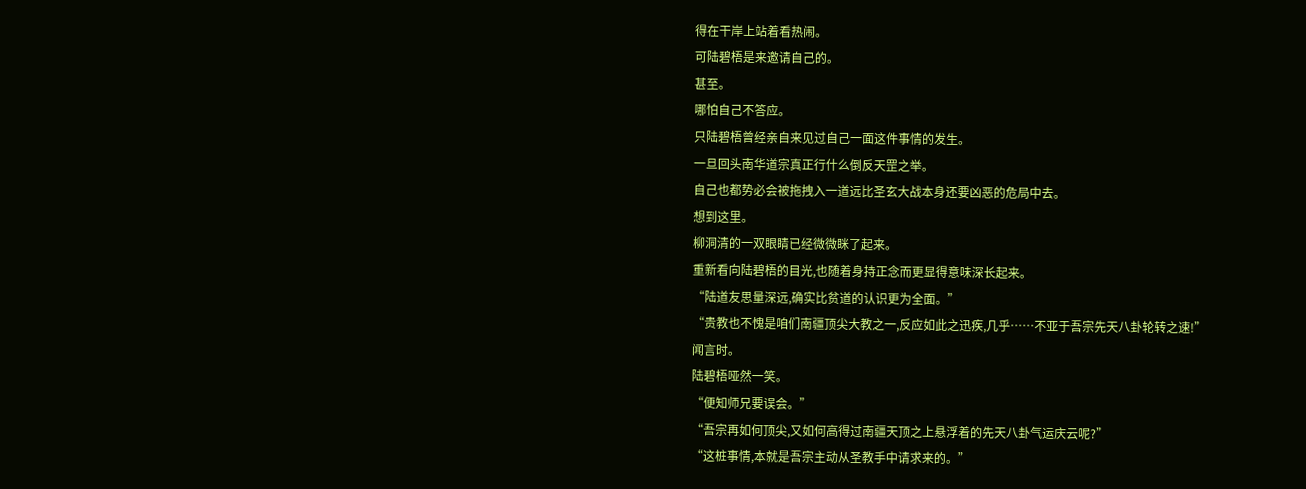得在干岸上站着看热闹。
可陆碧梧是来邀请自己的。
甚至。
哪怕自己不答应。
只陆碧梧曾经亲自来见过自己一面这件事情的发生。
一旦回头南华道宗真正行什么倒反天罡之举。
自己也都势必会被拖拽入一道远比圣玄大战本身还要凶恶的危局中去。
想到这里。
柳洞清的一双眼睛已经微微眯了起来。
重新看向陆碧梧的目光,也随着身持正念而更显得意味深长起来。
“陆道友思量深远,确实比贫道的认识更为全面。”
“贵教也不愧是咱们南疆顶尖大教之一,反应如此之迅疾,几乎……不亚于吾宗先天八卦轮转之速!”
闻言时。
陆碧梧哑然一笑。
“便知师兄要误会。”
“吾宗再如何顶尖,又如何高得过南疆天顶之上悬浮着的先天八卦气运庆云呢?”
“这桩事情,本就是吾宗主动从圣教手中请求来的。”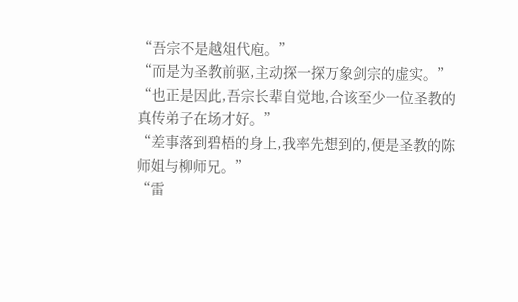“吾宗不是越俎代庖。”
“而是为圣教前驱,主动探一探万象剑宗的虚实。”
“也正是因此,吾宗长辈自觉地,合该至少一位圣教的真传弟子在场才好。”
“差事落到碧梧的身上,我率先想到的,便是圣教的陈师姐与柳师兄。”
“雷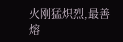火刚猛炽烈,最善熔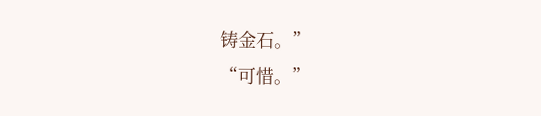铸金石。”
“可惜。”